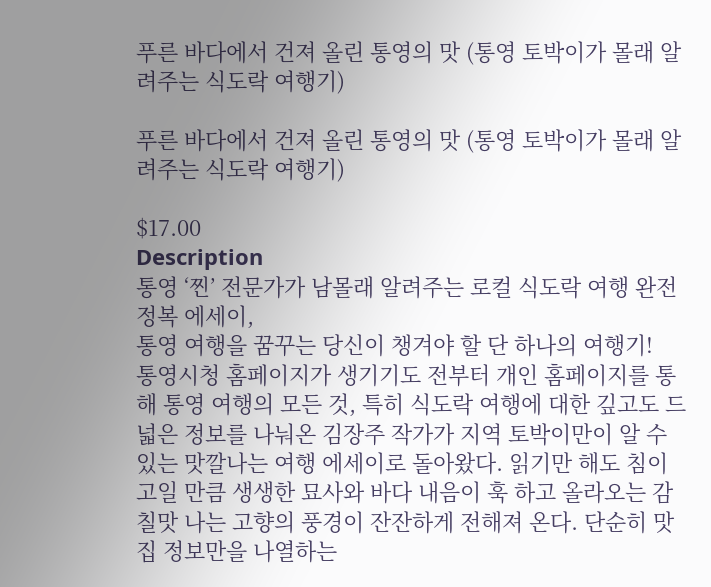푸른 바다에서 건져 올린 통영의 맛 (통영 토박이가 몰래 알려주는 식도락 여행기)

푸른 바다에서 건져 올린 통영의 맛 (통영 토박이가 몰래 알려주는 식도락 여행기)

$17.00
Description
통영 ‘찐’ 전문가가 남몰래 알려주는 로컬 식도락 여행 완전 정복 에세이,
통영 여행을 꿈꾸는 당신이 챙겨야 할 단 하나의 여행기!
통영시청 홈페이지가 생기기도 전부터 개인 홈페이지를 통해 통영 여행의 모든 것, 특히 식도락 여행에 대한 깊고도 드넓은 정보를 나눠온 김장주 작가가 지역 토박이만이 알 수 있는 맛깔나는 여행 에세이로 돌아왔다. 읽기만 해도 침이 고일 만큼 생생한 묘사와 바다 내음이 훅 하고 올라오는 감칠맛 나는 고향의 풍경이 잔잔하게 전해져 온다. 단순히 맛집 정보만을 나열하는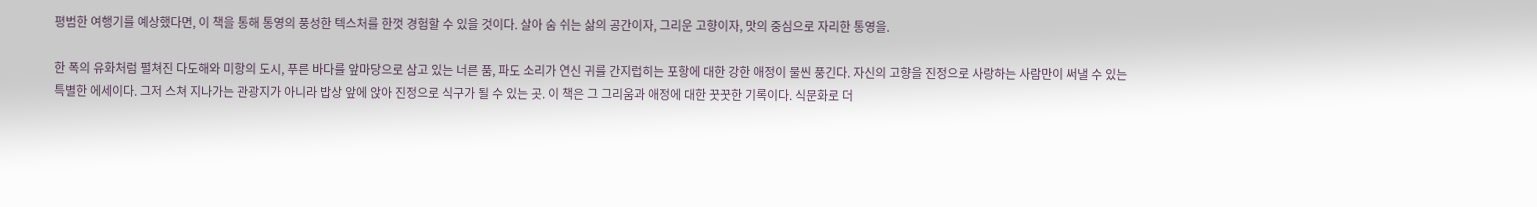평범한 여행기를 예상했다면, 이 책을 통해 통영의 풍성한 텍스처를 한껏 경험할 수 있을 것이다. 살아 숨 쉬는 삶의 공간이자, 그리운 고향이자, 맛의 중심으로 자리한 통영을.

한 폭의 유화처럼 펼쳐진 다도해와 미항의 도시, 푸른 바다를 앞마당으로 삼고 있는 너른 품, 파도 소리가 연신 귀를 간지럽히는 포항에 대한 강한 애정이 물씬 풍긴다. 자신의 고향을 진정으로 사랑하는 사람만이 써낼 수 있는 특별한 에세이다. 그저 스쳐 지나가는 관광지가 아니라 밥상 앞에 앉아 진정으로 식구가 될 수 있는 곳. 이 책은 그 그리움과 애정에 대한 꿋꿋한 기록이다. 식문화로 더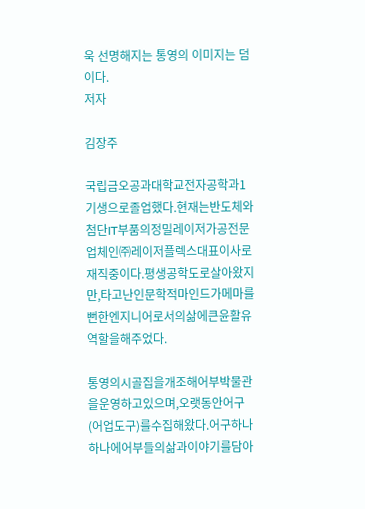욱 선명해지는 통영의 이미지는 덤이다.
저자

김장주

국립금오공과대학교전자공학과1기생으로졸업했다.현재는반도체와첨단IT부품의정밀레이저가공전문업체인㈜레이저플렉스대표이사로재직중이다.평생공학도로살아왔지만,타고난인문학적마인드가메마를뻔한엔지니어로서의삶에큰윤활유역할을해주었다.

통영의시골집을개조해어부박물관을운영하고있으며,오랫동안어구(어업도구)를수집해왔다.어구하나하나에어부들의삶과이야기를담아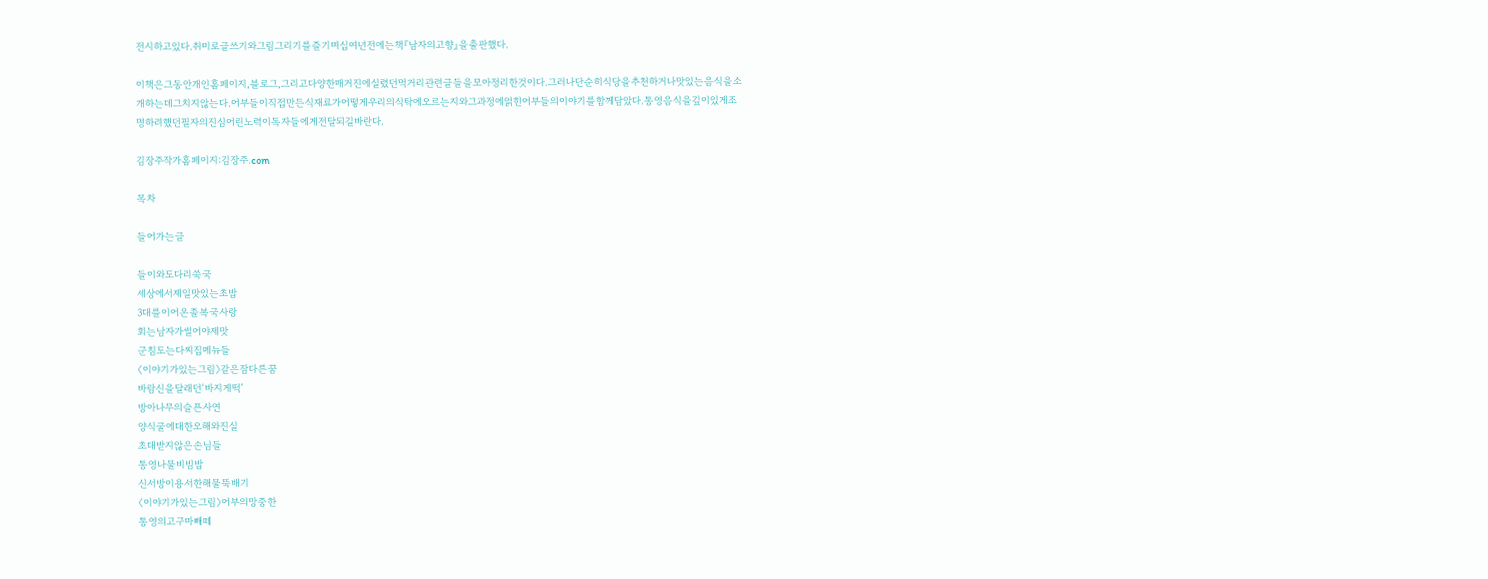전시하고있다.취미로글쓰기와그림그리기를즐기며십여년전에는책『남자의고향』을출판했다.

이책은그동안개인홈페이지,블로그,그리고다양한매거진에실렸던먹거리관련글들을모아정리한것이다.그러나단순히식당을추천하거나맛있는음식을소개하는데그치지않는다.어부들이직접만든식재료가어떻게우리의식탁에오르는지와그과정에얽힌어부들의이야기를함께담았다.통영음식을깊이있게조명하려했던필자의진심어린노력이독자들에게전달되길바란다.

김장주작가홈페이지:김장주.com

목차

들어가는글

들이와도다리쑥국
세상에서제일맛있는초밥
3대를이어온졸복국사랑
회는남자가썰어야제맛
군침도는다찌집메뉴들
〈이야기가있는그림〉같은잠다른꿈
바람신을달래던‘바지게떡’
방아나무의슬픈사연
양식굴에대한오해와진실
초대받지않은손님들
통영나물비빔밥
신서방이용서한해물뚝배기
〈이야기가있는그림〉어부의망중한
통영의고구마빼떼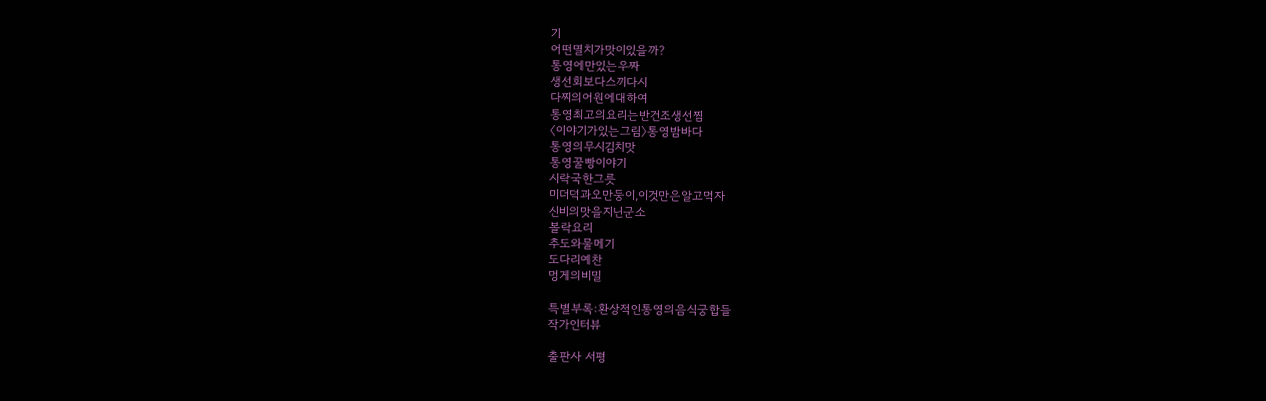기
어떤멸치가맛이있을까?
통영에만있는우짜
생선회보다스끼다시
다찌의어원에대하여
통영최고의요리는반건조생선찜
〈이야기가있는그림〉통영밤바다
통영의무시김치맛
통영꿀빵이야기
시락국한그릇
미더덕과오만둥이,이것만은알고먹자
신비의맛을지닌군소
볼락요리
추도와물메기
도다리예찬
멍게의비밀

특별부록:환상적인통영의음식궁합들
작가인터뷰

출판사 서평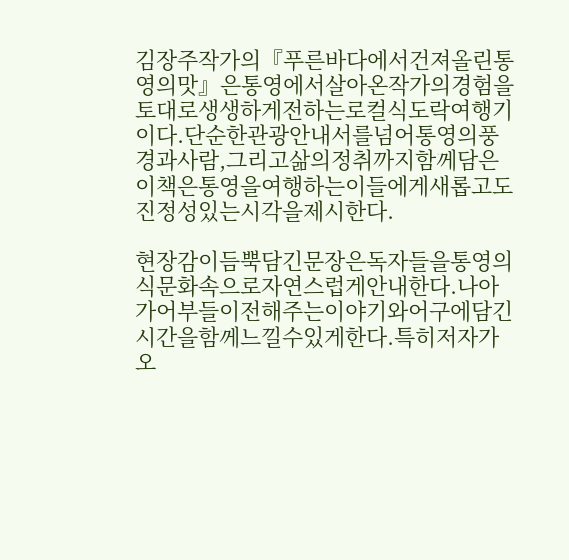김장주작가의『푸른바다에서건져올린통영의맛』은통영에서살아온작가의경험을토대로생생하게전하는로컬식도락여행기이다.단순한관광안내서를넘어통영의풍경과사람,그리고삶의정취까지함께담은이책은통영을여행하는이들에게새롭고도진정성있는시각을제시한다.

현장감이듬뿍담긴문장은독자들을통영의식문화속으로자연스럽게안내한다.나아가어부들이전해주는이야기와어구에담긴시간을함께느낄수있게한다.특히저자가오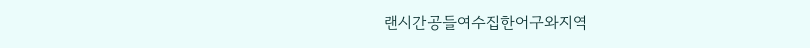랜시간공들여수집한어구와지역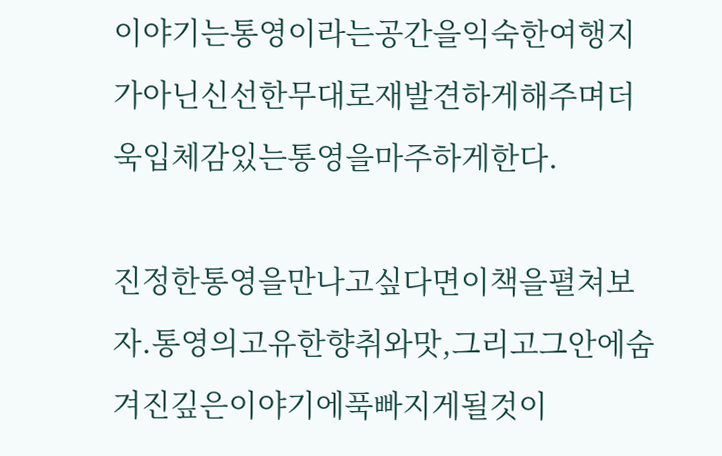이야기는통영이라는공간을익숙한여행지가아닌신선한무대로재발견하게해주며더욱입체감있는통영을마주하게한다.

진정한통영을만나고싶다면이책을펼쳐보자.통영의고유한향취와맛,그리고그안에숨겨진깊은이야기에푹빠지게될것이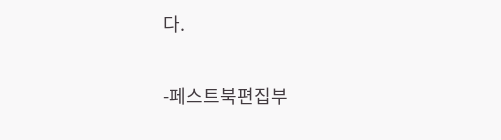다.

-페스트북편집부